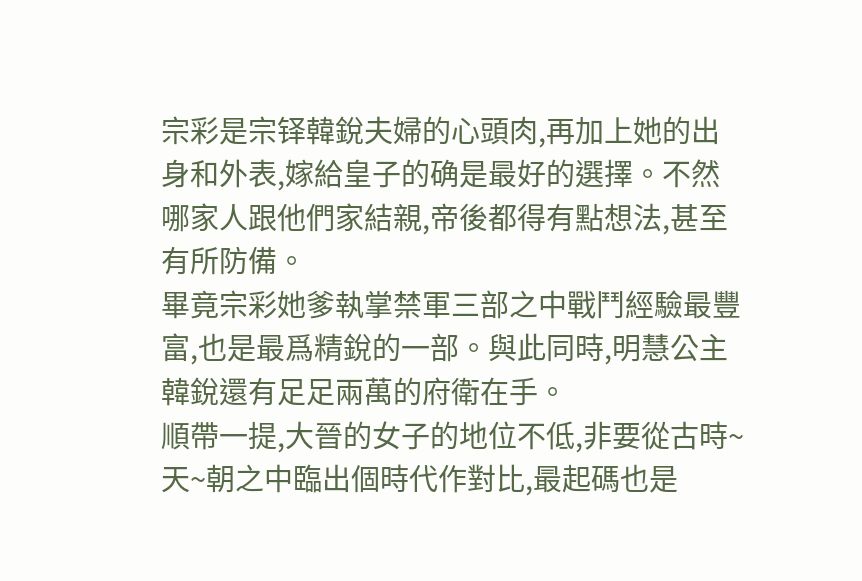宗彩是宗铎韓銳夫婦的心頭肉,再加上她的出身和外表,嫁給皇子的确是最好的選擇。不然哪家人跟他們家結親,帝後都得有點想法,甚至有所防備。
畢竟宗彩她爹執掌禁軍三部之中戰鬥經驗最豐富,也是最爲精銳的一部。與此同時,明慧公主韓銳還有足足兩萬的府衛在手。
順帶一提,大晉的女子的地位不低,非要從古時~天~朝之中臨出個時代作對比,最起碼也是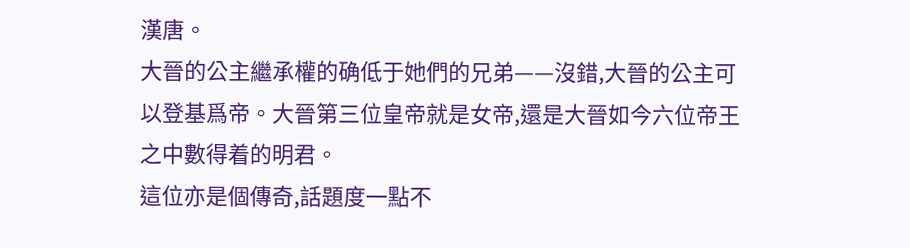漢唐。
大晉的公主繼承權的确低于她們的兄弟——沒錯,大晉的公主可以登基爲帝。大晉第三位皇帝就是女帝,還是大晉如今六位帝王之中數得着的明君。
這位亦是個傳奇,話題度一點不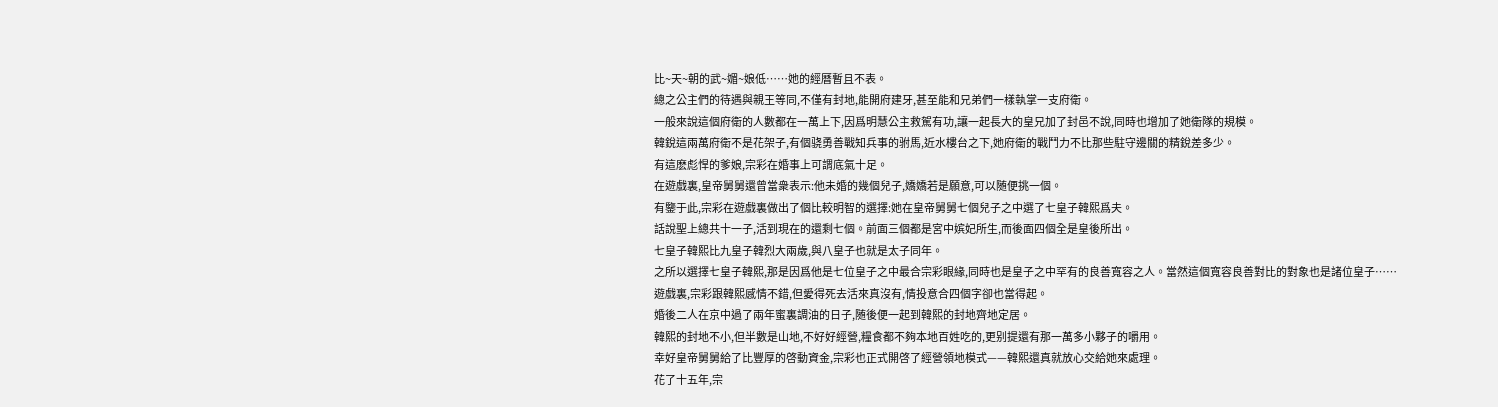比~天~朝的武~媚~娘低……她的經曆暫且不表。
總之公主們的待遇與親王等同,不僅有封地,能開府建牙,甚至能和兄弟們一樣執掌一支府衛。
一般來說這個府衛的人數都在一萬上下,因爲明慧公主救駕有功,讓一起長大的皇兄加了封邑不說,同時也增加了她衛隊的規模。
韓銳這兩萬府衛不是花架子,有個骁勇善戰知兵事的驸馬,近水樓台之下,她府衛的戰鬥力不比那些駐守邊關的精銳差多少。
有這麽彪悍的爹娘,宗彩在婚事上可謂底氣十足。
在遊戲裏,皇帝舅舅還曾當衆表示:他未婚的幾個兒子,嬌嬌若是願意,可以随便挑一個。
有鑒于此,宗彩在遊戲裏做出了個比較明智的選擇:她在皇帝舅舅七個兒子之中選了七皇子韓熙爲夫。
話說聖上總共十一子,活到現在的還剩七個。前面三個都是宮中嫔妃所生,而後面四個全是皇後所出。
七皇子韓熙比九皇子韓烈大兩歲,與八皇子也就是太子同年。
之所以選擇七皇子韓熙,那是因爲他是七位皇子之中最合宗彩眼緣,同時也是皇子之中罕有的良善寬容之人。當然這個寬容良善對比的對象也是諸位皇子……
遊戲裏,宗彩跟韓熙感情不錯,但愛得死去活來真沒有,情投意合四個字卻也當得起。
婚後二人在京中過了兩年蜜裏調油的日子,随後便一起到韓熙的封地齊地定居。
韓熙的封地不小,但半數是山地,不好好經營,糧食都不夠本地百姓吃的,更别提還有那一萬多小夥子的嚼用。
幸好皇帝舅舅給了比豐厚的啓動資金,宗彩也正式開啓了經營領地模式——韓熙還真就放心交給她來處理。
花了十五年,宗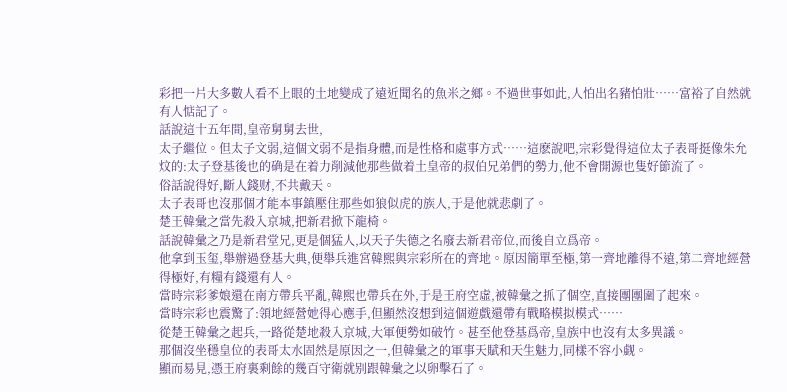彩把一片大多數人看不上眼的土地變成了遠近聞名的魚米之鄉。不過世事如此,人怕出名豬怕壯……富裕了自然就有人惦記了。
話說這十五年間,皇帝舅舅去世,
太子繼位。但太子文弱,這個文弱不是指身體,而是性格和處事方式……這麽說吧,宗彩覺得這位太子表哥挺像朱允炆的:太子登基後也的确是在着力削減他那些做着土皇帝的叔伯兄弟們的勢力,他不會開源也隻好節流了。
俗話說得好,斷人錢财,不共戴天。
太子表哥也沒那個才能本事鎮壓住那些如狼似虎的族人,于是他就悲劇了。
楚王韓彙之當先殺入京城,把新君掀下龍椅。
話說韓彙之乃是新君堂兄,更是個猛人,以天子失德之名廢去新君帝位,而後自立爲帝。
他拿到玉玺,舉辦過登基大典,便舉兵進宮韓熙與宗彩所在的齊地。原因簡單至極,第一齊地離得不遠,第二齊地經營得極好,有糧有錢還有人。
當時宗彩爹娘還在南方帶兵平亂,韓熙也帶兵在外,于是王府空虛,被韓彙之抓了個空,直接團團圍了起來。
當時宗彩也震驚了:領地經營她得心應手,但顯然沒想到這個遊戲還帶有戰略模拟模式……
從楚王韓彙之起兵,一路從楚地殺入京城,大軍便勢如破竹。甚至他登基爲帝,皇族中也沒有太多異議。
那個沒坐穩皇位的表哥太水固然是原因之一,但韓彙之的軍事天賦和天生魅力,同樣不容小觑。
顯而易見,憑王府裏剩餘的幾百守衛就别跟韓彙之以卵擊石了。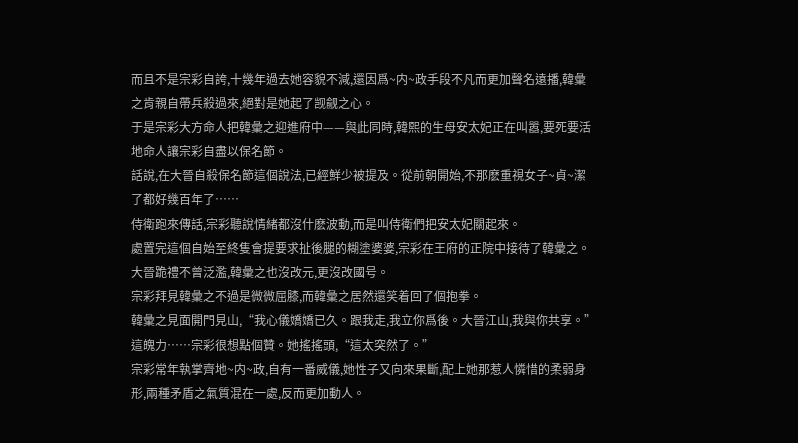而且不是宗彩自誇,十幾年過去她容貌不減,還因爲~内~政手段不凡而更加聲名遠播,韓彙之肯親自帶兵殺過來,絕對是她起了觊觎之心。
于是宗彩大方命人把韓彙之迎進府中——與此同時,韓熙的生母安太妃正在叫嚣,要死要活地命人讓宗彩自盡以保名節。
話說,在大晉自殺保名節這個說法,已經鮮少被提及。從前朝開始,不那麽重視女子~貞~潔了都好幾百年了……
侍衛跑來傳話,宗彩聽說情緒都沒什麽波動,而是叫侍衛們把安太妃關起來。
處置完這個自始至終隻會提要求扯後腿的糊塗婆婆,宗彩在王府的正院中接待了韓彙之。
大晉跪禮不曾泛濫,韓彙之也沒改元,更沒改國号。
宗彩拜見韓彙之不過是微微屈膝,而韓彙之居然還笑着回了個抱拳。
韓彙之見面開門見山,“我心儀嬌嬌已久。跟我走,我立你爲後。大晉江山,我與你共享。”
這魄力……宗彩很想點個贊。她搖搖頭,“這太突然了。”
宗彩常年執掌齊地~内~政,自有一番威儀,她性子又向來果斷,配上她那惹人憐惜的柔弱身形,兩種矛盾之氣質混在一處,反而更加動人。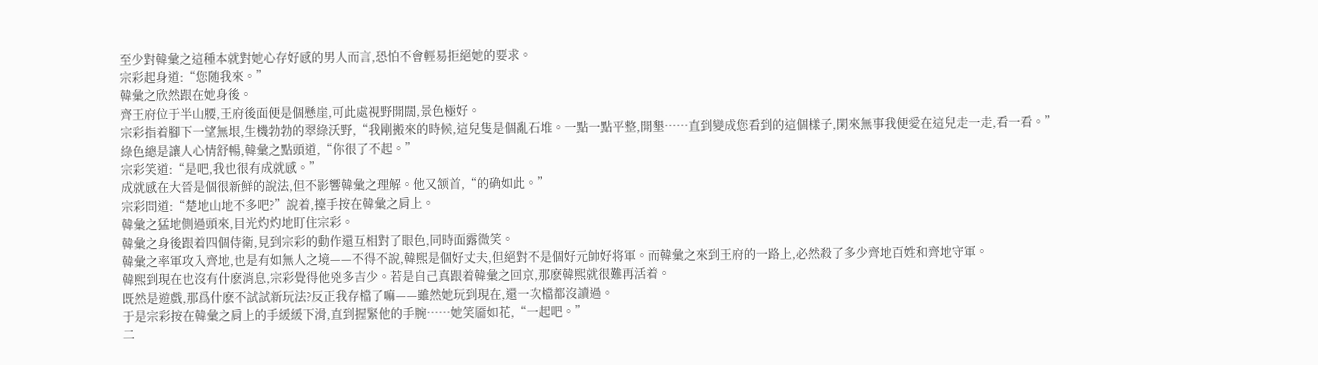至少對韓彙之這種本就對她心存好感的男人而言,恐怕不會輕易拒絕她的要求。
宗彩起身道:“您随我來。”
韓彙之欣然跟在她身後。
齊王府位于半山腰,王府後面便是個懸崖,可此處視野開闊,景色極好。
宗彩指着腳下一望無垠,生機勃勃的翠綠沃野,“我剛搬來的時候,這兒隻是個亂石堆。一點一點平整,開墾……直到變成您看到的這個樣子,閑來無事我便愛在這兒走一走,看一看。”
綠色總是讓人心情舒暢,韓彙之點頭道,“你很了不起。”
宗彩笑道:“是吧,我也很有成就感。”
成就感在大晉是個很新鮮的說法,但不影響韓彙之理解。他又颔首,“的确如此。”
宗彩問道:“楚地山地不多吧?”說着,擡手按在韓彙之肩上。
韓彙之猛地側過頭來,目光灼灼地盯住宗彩。
韓彙之身後跟着四個侍衛,見到宗彩的動作還互相對了眼色,同時面露微笑。
韓彙之率軍攻入齊地,也是有如無人之境——不得不說,韓熙是個好丈夫,但絕對不是個好元帥好将軍。而韓彙之來到王府的一路上,必然殺了多少齊地百姓和齊地守軍。
韓熙到現在也沒有什麽消息,宗彩覺得他兇多吉少。若是自己真跟着韓彙之回京,那麽韓熙就很難再活着。
既然是遊戲,那爲什麽不試試新玩法?反正我存檔了嘛——雖然她玩到現在,還一次檔都沒讀過。
于是宗彩按在韓彙之肩上的手緩緩下滑,直到握緊他的手腕……她笑靥如花,“一起吧。”
二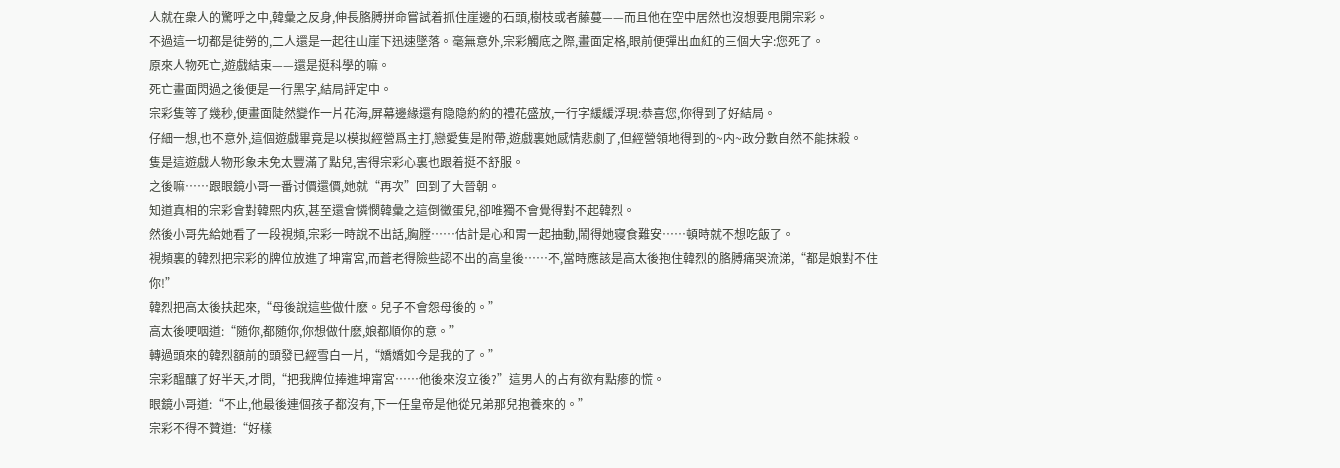人就在衆人的驚呼之中,韓彙之反身,伸長胳膊拼命嘗試着抓住崖邊的石頭,樹枝或者藤蔓——而且他在空中居然也沒想要甩開宗彩。
不過這一切都是徒勞的,二人還是一起往山崖下迅速墜落。毫無意外,宗彩觸底之際,畫面定格,眼前便彈出血紅的三個大字:您死了。
原來人物死亡,遊戲結束——還是挺科學的嘛。
死亡畫面閃過之後便是一行黑字,結局評定中。
宗彩隻等了幾秒,便畫面陡然變作一片花海,屏幕邊緣還有隐隐約約的禮花盛放,一行字緩緩浮現:恭喜您,你得到了好結局。
仔細一想,也不意外,這個遊戲畢竟是以模拟經營爲主打,戀愛隻是附帶,遊戲裏她感情悲劇了,但經營領地得到的~内~政分數自然不能抹殺。
隻是這遊戲人物形象未免太豐滿了點兒,害得宗彩心裏也跟着挺不舒服。
之後嘛……跟眼鏡小哥一番讨價還價,她就“再次”回到了大晉朝。
知道真相的宗彩會對韓熙内疚,甚至還會憐憫韓彙之這倒黴蛋兒,卻唯獨不會覺得對不起韓烈。
然後小哥先給她看了一段視頻,宗彩一時說不出話,胸膛……估計是心和胃一起抽動,鬧得她寝食難安……頓時就不想吃飯了。
視頻裏的韓烈把宗彩的牌位放進了坤甯宮,而蒼老得險些認不出的高皇後……不,當時應該是高太後抱住韓烈的胳膊痛哭流涕,“都是娘對不住你!”
韓烈把高太後扶起來,“母後說這些做什麽。兒子不會怨母後的。”
高太後哽咽道:“随你,都随你,你想做什麽,娘都順你的意。”
轉過頭來的韓烈額前的頭發已經雪白一片,“嬌嬌如今是我的了。”
宗彩醞釀了好半天,才問,“把我牌位捧進坤甯宮……他後來沒立後?”這男人的占有欲有點瘆的慌。
眼鏡小哥道:“不止,他最後連個孩子都沒有,下一任皇帝是他從兄弟那兒抱養來的。”
宗彩不得不贊道:“好樣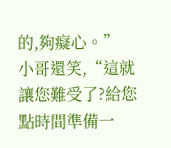的,夠癡心。”
小哥還笑,“這就讓您難受了?給您點時間準備一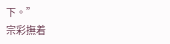下。”
宗彩撫着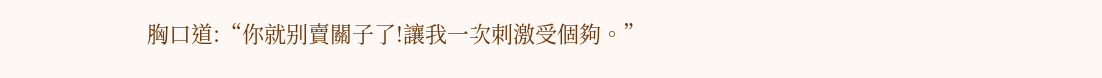胸口道:“你就别賣關子了!讓我一次刺激受個夠。”